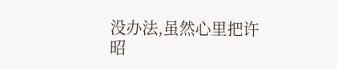没办法,虽然心里把许昭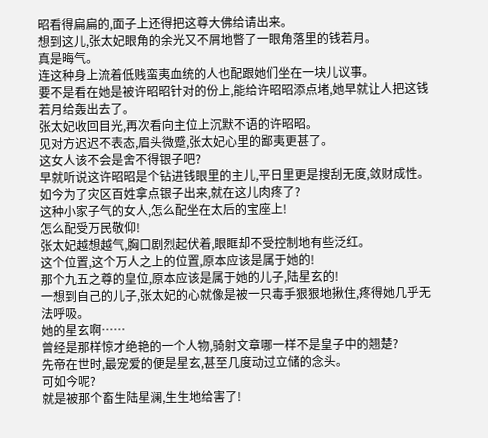昭看得扁扁的,面子上还得把这尊大佛给请出来。
想到这儿,张太妃眼角的余光又不屑地瞥了一眼角落里的钱若月。
真是晦气。
连这种身上流着低贱蛮夷血统的人也配跟她们坐在一块儿议事。
要不是看在她是被许昭昭针对的份上,能给许昭昭添点堵,她早就让人把这钱若月给轰出去了。
张太妃收回目光,再次看向主位上沉默不语的许昭昭。
见对方迟迟不表态,眉头微蹙,张太妃心里的鄙夷更甚了。
这女人该不会是舍不得银子吧?
早就听说这许昭昭是个钻进钱眼里的主儿,平日里更是搜刮无度,敛财成性。
如今为了灾区百姓拿点银子出来,就在这儿肉疼了?
这种小家子气的女人,怎么配坐在太后的宝座上!
怎么配受万民敬仰!
张太妃越想越气,胸口剧烈起伏着,眼眶却不受控制地有些泛红。
这个位置,这个万人之上的位置,原本应该是属于她的!
那个九五之尊的皇位,原本应该是属于她的儿子,陆星玄的!
一想到自己的儿子,张太妃的心就像是被一只毒手狠狠地揪住,疼得她几乎无法呼吸。
她的星玄啊……
曾经是那样惊才绝艳的一个人物,骑射文章哪一样不是皇子中的翘楚?
先帝在世时,最宠爱的便是星玄,甚至几度动过立储的念头。
可如今呢?
就是被那个畜生陆星澜,生生地给害了!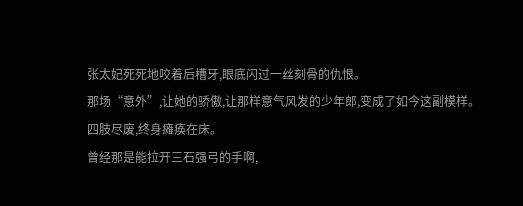张太妃死死地咬着后槽牙,眼底闪过一丝刻骨的仇恨。
那场“意外”,让她的骄傲,让那样意气风发的少年郎,变成了如今这副模样。
四肢尽废,终身瘫痪在床。
曾经那是能拉开三石强弓的手啊,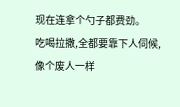现在连拿个勺子都费劲。
吃喝拉撒,全都要靠下人伺候,像个废人一样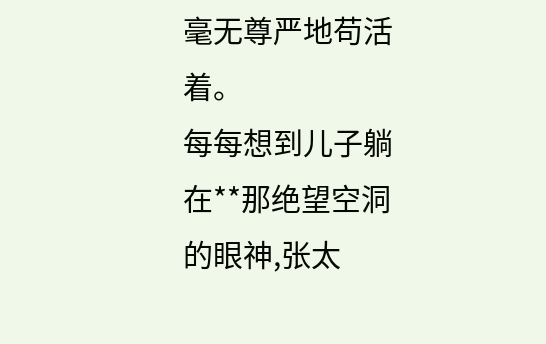毫无尊严地苟活着。
每每想到儿子躺在**那绝望空洞的眼神,张太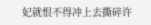妃就恨不得冲上去撕碎许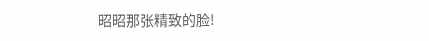昭昭那张精致的脸!